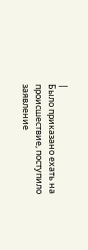|
Было приказано ехать на происшествие, поступило заявление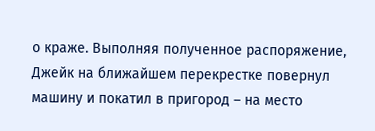о краже. Выполняя полученное распоряжение, Джейк на ближайшем перекрестке повернул машину и покатил в пригород – на место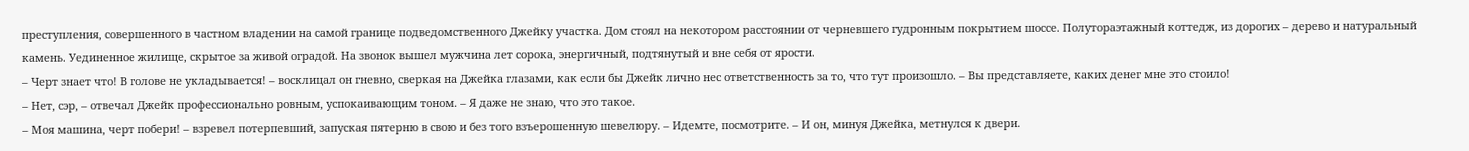преступления, совершенного в частном владении на самой границе подведомственного Джейку участка. Дом стоял на некотором расстоянии от черневшего гудронным покрытием шоссе. Полутораэтажный коттедж, из дорогих – дерево и натуральный камень. Уединенное жилище, скрытое за живой оградой. На звонок вышел мужчина лет сорока, энергичный, подтянутый и вне себя от ярости.
– Черт знает что! В голове не укладывается! – восклицал он гневно, сверкая на Джейка глазами, как если бы Джейк лично нес ответственность за то, что тут произошло. – Вы представляете, каких денег мне это стоило!
– Нет, сэр, – отвечал Джейк профессионально ровным, успокаивающим тоном. – Я даже не знаю, что это такое.
– Моя машина, черт побери! – взревел потерпевший, запуская пятерню в свою и без того взъерошенную шевелюру. – Идемте, посмотрите. – И он, минуя Джейка, метнулся к двери.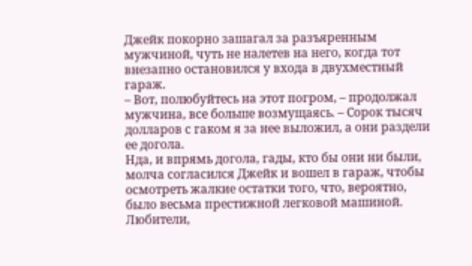Джейк покорно зашагал за разъяренным мужчиной, чуть не налетев на него, когда тот внезапно остановился у входа в двухместный гараж.
– Вот, полюбуйтесь на этот погром, – продолжал мужчина, все больше возмущаясь. – Сорок тысяч долларов с гаком я за нее выложил, а они раздели ее догола.
Нда, и впрямь догола, гады, кто бы они ни были, молча согласился Джейк и вошел в гараж, чтобы осмотреть жалкие остатки того, что, вероятно, было весьма престижной легковой машиной.
Любители,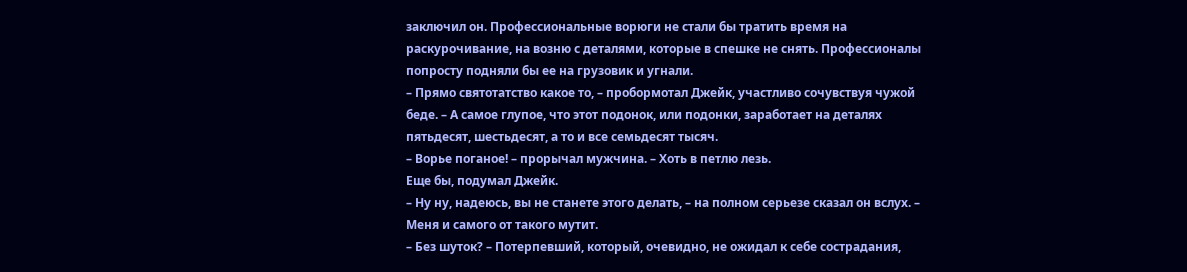заключил он. Профессиональные ворюги не стали бы тратить время на раскурочивание, на возню с деталями, которые в спешке не снять. Профессионалы попросту подняли бы ее на грузовик и угнали.
– Прямо святотатство какое то, – пробормотал Джейк, участливо сочувствуя чужой беде. – А самое глупое, что этот подонок, или подонки, заработает на деталях пятьдесят, шестьдесят, а то и все семьдесят тысяч.
– Ворье поганое! – прорычал мужчина. – Хоть в петлю лезь.
Еще бы, подумал Джейк.
– Ну ну, надеюсь, вы не станете этого делать, – на полном серьезе сказал он вслух. – Меня и самого от такого мутит.
– Без шуток? – Потерпевший, который, очевидно, не ожидал к себе сострадания,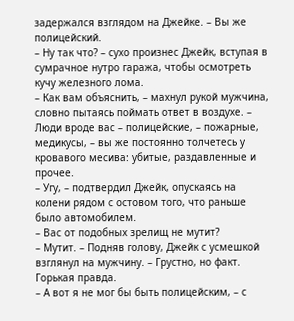задержался взглядом на Джейке. – Вы же полицейский.
– Ну так что? – сухо произнес Джейк, вступая в сумрачное нутро гаража, чтобы осмотреть кучу железного лома.
– Как вам объяснить, – махнул рукой мужчина, словно пытаясь поймать ответ в воздухе. – Люди вроде вас – полицейские, – пожарные, медикусы, – вы же постоянно толчетесь у кровавого месива: убитые, раздавленные и прочее.
– Угу, – подтвердил Джейк, опускаясь на колени рядом с остовом того, что раньше было автомобилем.
– Вас от подобных зрелищ не мутит?
– Мутит. – Подняв голову, Джейк с усмешкой взглянул на мужчину. – Грустно, но факт. Горькая правда.
– А вот я не мог бы быть полицейским, – с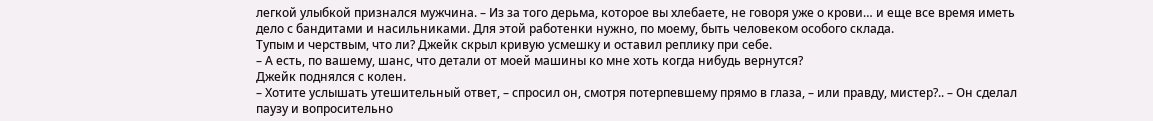легкой улыбкой признался мужчина. – Из за того дерьма, которое вы хлебаете, не говоря уже о крови… и еще все время иметь дело с бандитами и насильниками. Для этой работенки нужно, по моему, быть человеком особого склада.
Тупым и черствым, что ли? Джейк скрыл кривую усмешку и оставил реплику при себе.
– А есть, по вашему, шанс, что детали от моей машины ко мне хоть когда нибудь вернутся?
Джейк поднялся с колен.
– Хотите услышать утешительный ответ, – спросил он, смотря потерпевшему прямо в глаза, – или правду, мистер?.. – Он сделал паузу и вопросительно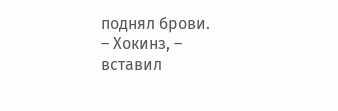поднял брови.
– Хокинз, – вставил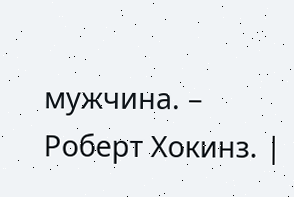мужчина. – Роберт Хокинз. |